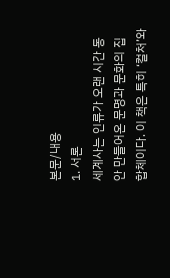본문/내용
1. 서론
세계사는 인류가 오랜 시간 동안 만들어온 문명과 문화의 집합체이다. 이 책은 특히 ‘컬처’와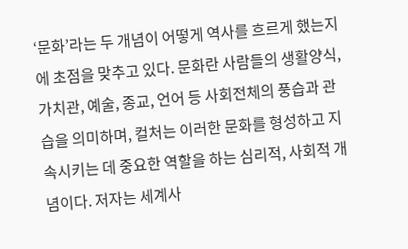‘문화’라는 두 개념이 어떻게 역사를 흐르게 했는지에 초점을 맞추고 있다. 문화란 사람들의 생활양식, 가치관, 예술, 종교, 언어 등 사회전체의 풍습과 관습을 의미하며, 컬처는 이러한 문화를 형성하고 지속시키는 데 중요한 역할을 하는 심리적, 사회적 개념이다. 저자는 세계사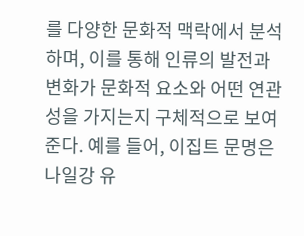를 다양한 문화적 맥락에서 분석하며, 이를 통해 인류의 발전과 변화가 문화적 요소와 어떤 연관성을 가지는지 구체적으로 보여준다. 예를 들어, 이집트 문명은 나일강 유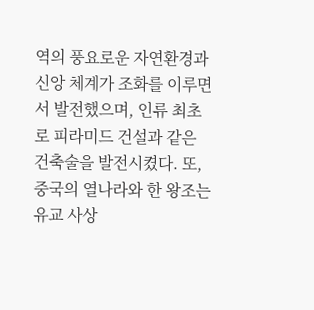역의 풍요로운 자연환경과 신앙 체계가 조화를 이루면서 발전했으며, 인류 최초로 피라미드 건설과 같은 건축술을 발전시켰다. 또, 중국의 열나라와 한 왕조는 유교 사상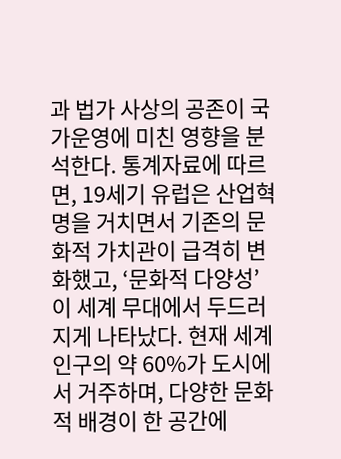과 법가 사상의 공존이 국가운영에 미친 영향을 분석한다. 통계자료에 따르면, 19세기 유럽은 산업혁명을 거치면서 기존의 문화적 가치관이 급격히 변화했고, ‘문화적 다양성’이 세계 무대에서 두드러지게 나타났다. 현재 세계 인구의 약 60%가 도시에서 거주하며, 다양한 문화적 배경이 한 공간에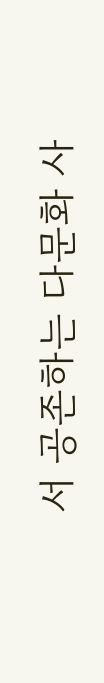서 공존하는 다문화 사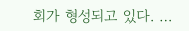회가 형성되고 있다. …